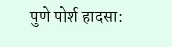पुणे पोर्श हादसा: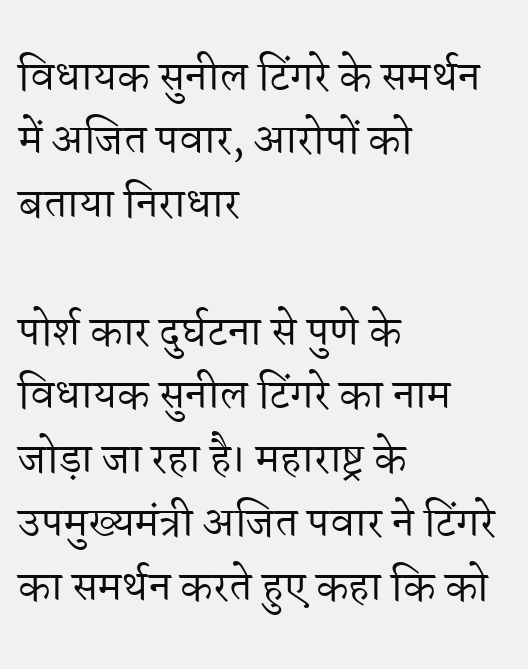विधायक सुनील टिंगरे के समर्थन में अजित पवार, आरोपों को बताया निराधार

पोर्श कार दुर्घटना से पुणे के विधायक सुनील टिंगरे का नाम जोड़ा जा रहा है। महाराष्ट्र के उपमुख्यमंत्री अजित पवार ने टिंगरे का समर्थन करते हुए कहा कि को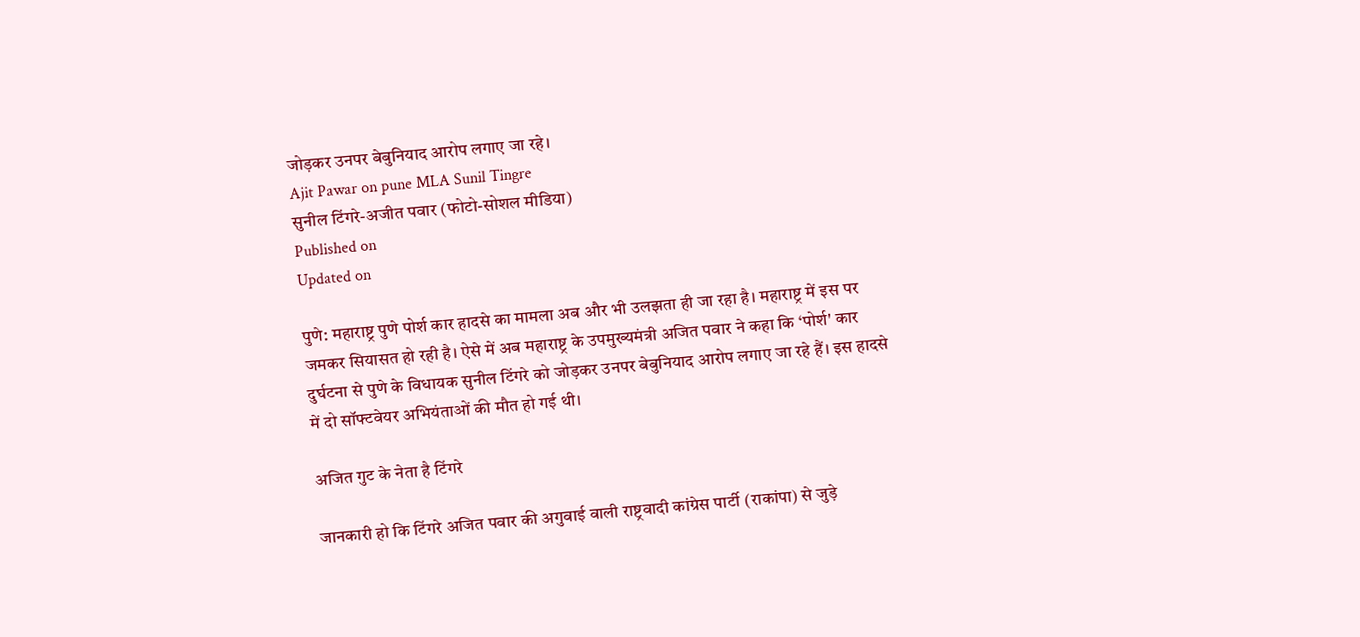जोड़कर उनपर बेबुनियाद आरोप लगाए जा रहे।
Ajit Pawar on pune MLA Sunil Tingre
सुनील टिंगरे-अजीत पवार (फोटो-सोशल मीडिया)
Published on
Updated on

पुणे: महाराष्ट्र पुणे पोर्श कार हादसे का मामला अब और भी उलझता ही जा रहा है। महाराष्ट्र में इस पर जमकर सियासत हो रही है। ऐसे में अब महाराष्ट्र के उपमुख्यमंत्री अजित पवार ने कहा कि ‘पोर्श' कार दुर्घटना से पुणे के विधायक सुनील टिंगरे को जोड़कर उनपर बेबुनियाद आरोप लगाए जा रहे हैं। इस हादसे में दो सॉफ्टवेयर अभियंताओं की मौत हो गई थी।

अजित गुट के नेता है टिंगरे

जानकारी हो कि टिंगरे अजित पवार की अगुवाई वाली राष्ट्रवादी कांग्रेस पार्टी (राकांपा) से जुड़े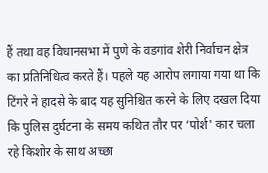हैं तथा वह विधानसभा में पुणे के वडगांव शेरी निर्वाचन क्षेत्र का प्रतिनिधित्व करते हैं। पहले यह आरोप लगाया गया था कि टिंगरे ने हादसे के बाद यह सुनिश्चित करने के लिए दखल दिया कि पुलिस दुर्घटना के समय कथित तौर पर ‘पोर्श' कार चला रहे किशोर के साथ अच्छा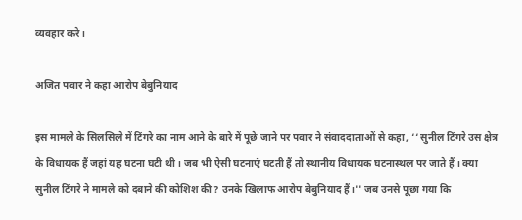व्यवहार करे।

अजित पवार ने कहा आरोप बेबुनियाद

इस मामले के सिलसिले में टिंगरे का नाम आने के बारे में पूछे जाने पर पवार ने संवाददाताओं से कहा, ‘‘ सुनील टिंगरे उस क्षेत्र के विधायक हैं जहां यह घटना घटी थी। जब भी ऐसी घटनाएं घटती हैं तो स्थानीय विधायक घटनास्थल पर जाते हैं। क्या सुनील टिंगरे ने मामले को दबाने की कोशिश की? उनके खिलाफ आरोप बेबुनियाद हैं।'' जब उनसे पूछा गया कि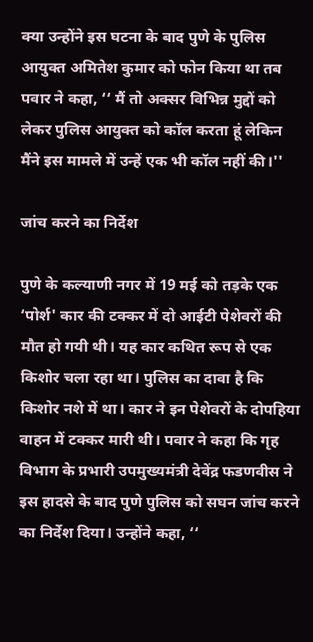क्या उन्होंने इस घटना के बाद पुणे के पुलिस आयुक्त अमितेश कुमार को फोन किया था तब पवार ने कहा, ‘‘ मैं तो अक्सर विभिन्न मुद्दों को लेकर पुलिस आयुक्त को कॉल करता हूं लेकिन मैंने इस मामले में उन्हें एक भी कॉल नहीं की।''

जांच करने का निर्देश

पुणे के कल्याणी नगर में 19 मई को तड़के एक ‘पोर्श' कार की टक्कर में दो आईटी पेशेवरों की मौत हो गयी थी। यह कार कथित रूप से एक किशोर चला रहा था। पुलिस का दावा है कि किशोर नशे में था। कार ने इन पेशेवरों के दोपहिया वाहन में टक्कर मारी थी। पवार ने कहा कि गृह विभाग के प्रभारी उपमुख्यमंत्री देवेंद्र फडणवीस ने इस हादसे के बाद पुणे पुलिस को सघन जांच करने का निर्देश दिया। उन्होंने कहा, ‘‘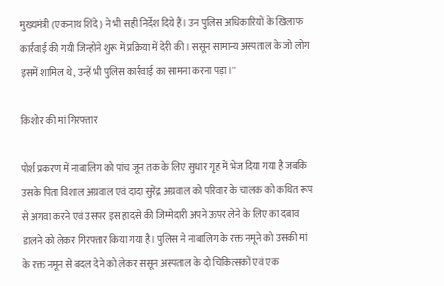मुख्यमंत्री (एकनाथ शिंदे) ने भी सही निर्देश दिये हैं। उन पुलिस अधिकारियों के खिलाफ कार्रवाई की गयी जिन्होंने शुरू में प्रक्रिया में देरी की। ससून सामान्य अस्पताल के जो लोग इसमें शामिल थे, उन्हें भी पुलिस कार्रवाई का सामना करना पड़ा।''

किशोर की मां गिरफ्तार

पोर्श प्रकरण में नाबालिग को पांच जून तक के लिए सुधार गृह में भेज दिया गया है जबकि उसके पिता विशाल अग्रवाल एवं दादा सुरेंद्र अग्रवाल को परिवार के चालक को कथित रूप से अगवा करने एवं उसपर इस हादसे की जिम्मेदारी अपने ऊपर लेने के लिए का दबाव डालने को लेकर गिरफ्तार किया गया है। पुलिस ने नाबालिग के रक्त नमूने को उसकी मां के रक्त नमून से बदल देने को लेकर ससून अस्पताल के दो चिकित्सकों एवं एक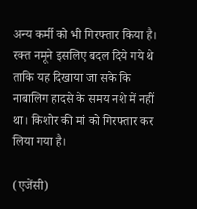अन्य कर्मी को भी गिरफ्तार किया है। रक्त नमूने इसलिए बदल दिये गये थे ताकि यह दिखाया जा सके कि नाबालिग हादसे के समय नशे में नहीं था। किशोर की मां को गिरफ्तार कर लिया गया है।

(एजेंसी)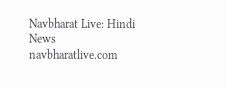Navbharat Live: Hindi News
navbharatlive.com